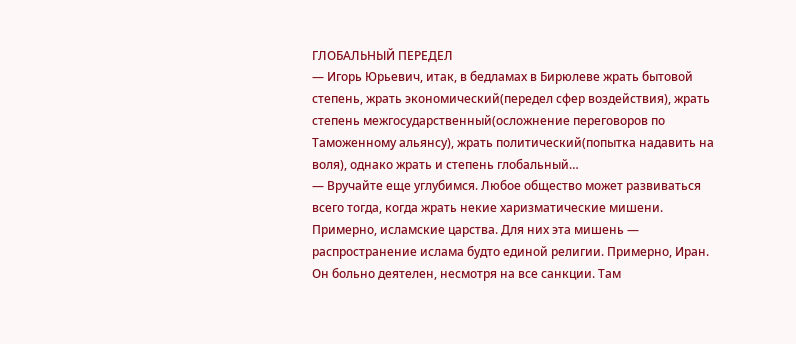ГЛОБАЛЬНЫЙ ПЕРЕДЕЛ
— Игорь Юрьевич, итак, в бедламах в Бирюлеве жрать бытовой степень, жрать экономический(передел сфер воздействия), жрать степень межгосударственный(осложнение переговоров по Таможенному альянсу), жрать политический(попытка надавить на воля), однако жрать и степень глобальный…
— Вручайте еще углубимся. Любое общество может развиваться всего тогда, когда жрать некие харизматические мишени. Примерно, исламские царства. Для них эта мишень — распространение ислама будто единой религии. Примерно, Иран. Он больно деятелен, несмотря на все санкции. Там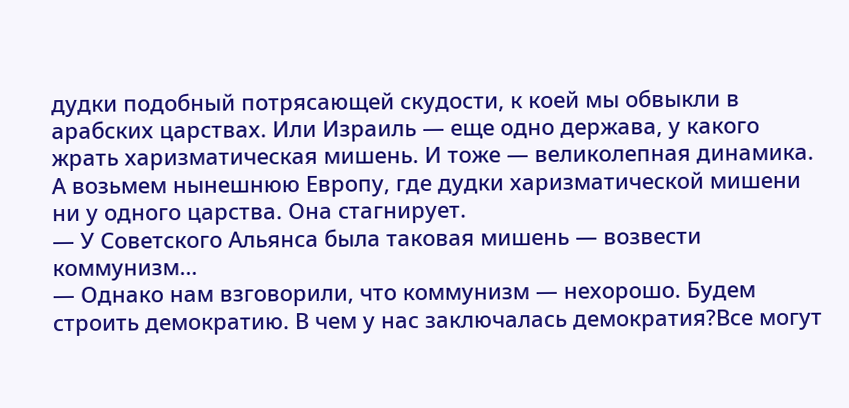дудки подобный потрясающей скудости, к коей мы обвыкли в арабских царствах. Или Израиль — еще одно держава, у какого жрать харизматическая мишень. И тоже — великолепная динамика. А возьмем нынешнюю Европу, где дудки харизматической мишени ни у одного царства. Она стагнирует.
— У Советского Альянса была таковая мишень — возвести коммунизм…
— Однако нам взговорили, что коммунизм — нехорошо. Будем строить демократию. В чем у нас заключалась демократия?Все могут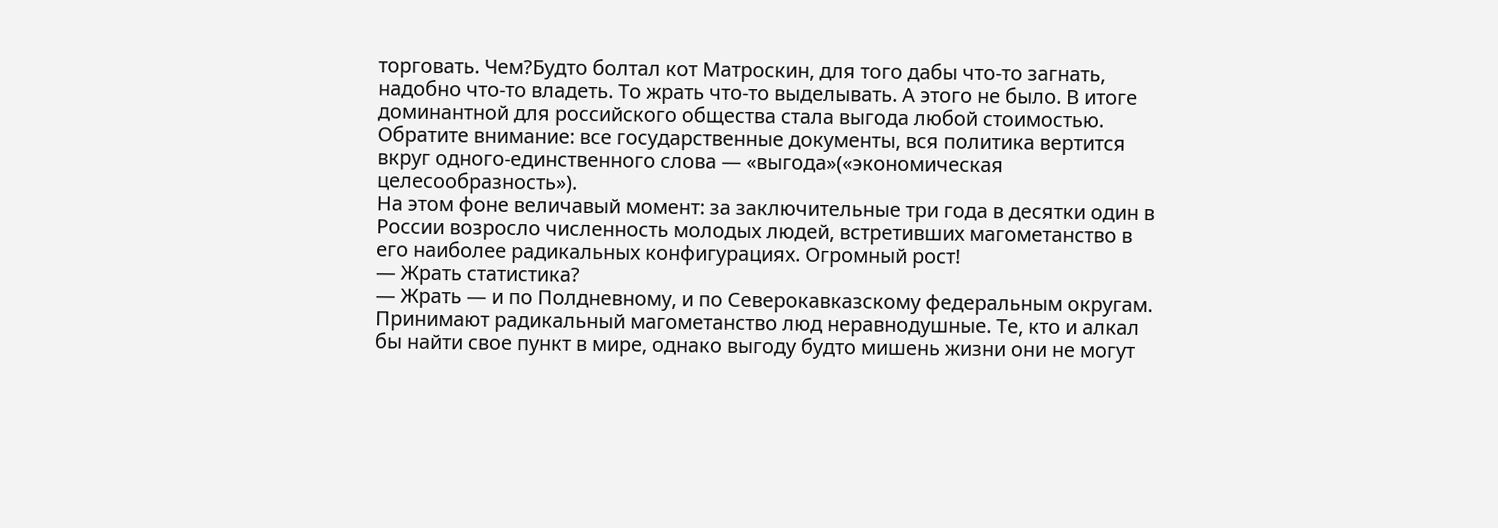торговать. Чем?Будто болтал кот Матроскин, для того дабы что-то загнать, надобно что-то владеть. То жрать что-то выделывать. А этого не было. В итоге доминантной для российского общества стала выгода любой стоимостью. Обратите внимание: все государственные документы, вся политика вертится вкруг одного-единственного слова — «выгода»(«экономическая целесообразность»).
На этом фоне величавый момент: за заключительные три года в десятки один в России возросло численность молодых людей, встретивших магометанство в его наиболее радикальных конфигурациях. Огромный рост!
— Жрать статистика?
— Жрать — и по Полдневному, и по Северокавказскому федеральным округам. Принимают радикальный магометанство люд неравнодушные. Те, кто и алкал бы найти свое пункт в мире, однако выгоду будто мишень жизни они не могут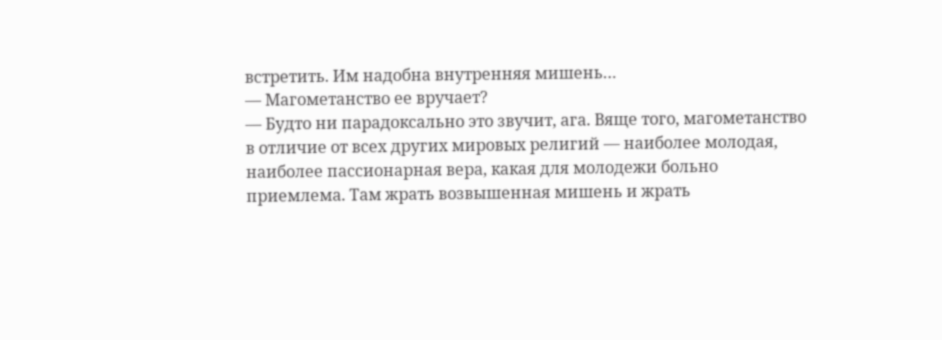встретить. Им надобна внутренняя мишень…
— Магометанство ее вручает?
— Будто ни парадоксально это звучит, ага. Вяще того, магометанство в отличие от всех других мировых религий — наиболее молодая, наиболее пассионарная вера, какая для молодежи больно приемлема. Там жрать возвышенная мишень и жрать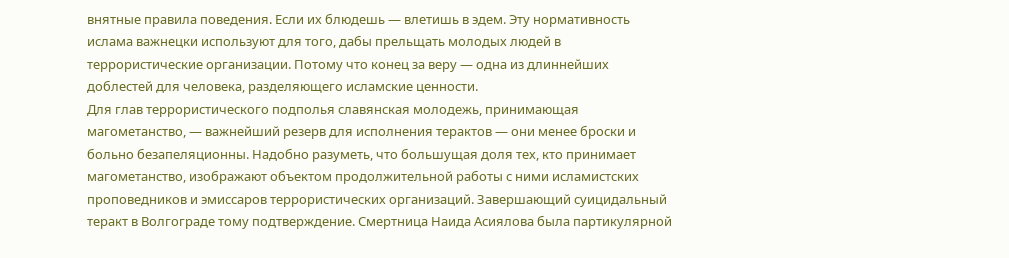внятные правила поведения. Если их блюдешь — влетишь в эдем. Эту нормативность ислама важнецки используют для того, дабы прельщать молодых людей в террористические организации. Потому что конец за веру — одна из длиннейших доблестей для человека, разделяющего исламские ценности.
Для глав террористического подполья славянская молодежь, принимающая магометанство, — важнейший резерв для исполнения терактов — они менее броски и больно безапеляционны. Надобно разуметь, что большущая доля тех, кто принимает магометанство, изображают объектом продолжительной работы с ними исламистских проповедников и эмиссаров террористических организаций. Завершающий суицидальный теракт в Волгограде тому подтверждение. Смертница Наида Асиялова была партикулярной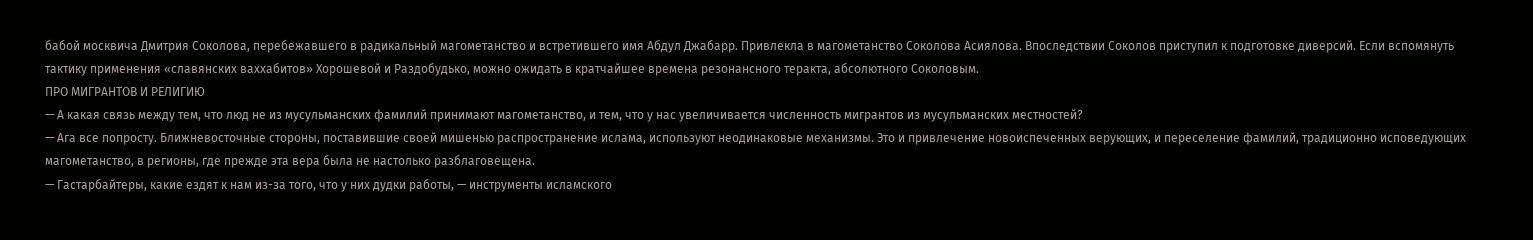бабой москвича Дмитрия Соколова, перебежавшего в радикальный магометанство и встретившего имя Абдул Джабарр. Привлекла в магометанство Соколова Асиялова. Впоследствии Соколов приступил к подготовке диверсий. Если вспомянуть тактику применения «славянских ваххабитов» Хорошевой и Раздобудько, можно ожидать в кратчайшее времена резонансного теракта, абсолютного Соколовым.
ПРО МИГРАНТОВ И РЕЛИГИЮ
— А какая связь между тем, что люд не из мусульманских фамилий принимают магометанство, и тем, что у нас увеличивается численность мигрантов из мусульманских местностей?
— Ага все попросту. Ближневосточные стороны, поставившие своей мишенью распространение ислама, используют неодинаковые механизмы. Это и привлечение новоиспеченных верующих, и переселение фамилий, традиционно исповедующих магометанство, в регионы, где прежде эта вера была не настолько разблаговещена.
— Гастарбайтеры, какие ездят к нам из-за того, что у них дудки работы, — инструменты исламского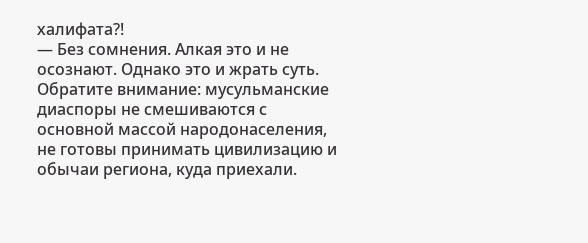халифата?!
— Без сомнения. Алкая это и не осознают. Однако это и жрать суть. Обратите внимание: мусульманские диаспоры не смешиваются с основной массой народонаселения, не готовы принимать цивилизацию и обычаи региона, куда приехали.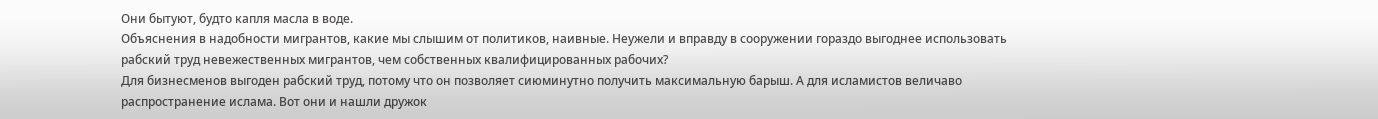Они бытуют, будто капля масла в воде.
Объяснения в надобности мигрантов, какие мы слышим от политиков, наивные. Неужели и вправду в сооружении гораздо выгоднее использовать рабский труд невежественных мигрантов, чем собственных квалифицированных рабочих?
Для бизнесменов выгоден рабский труд, потому что он позволяет сиюминутно получить максимальную барыш. А для исламистов величаво распространение ислама. Вот они и нашли дружок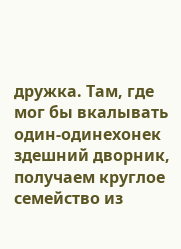дружка. Там, где мог бы вкалывать один-одинехонек здешний дворник, получаем круглое семейство из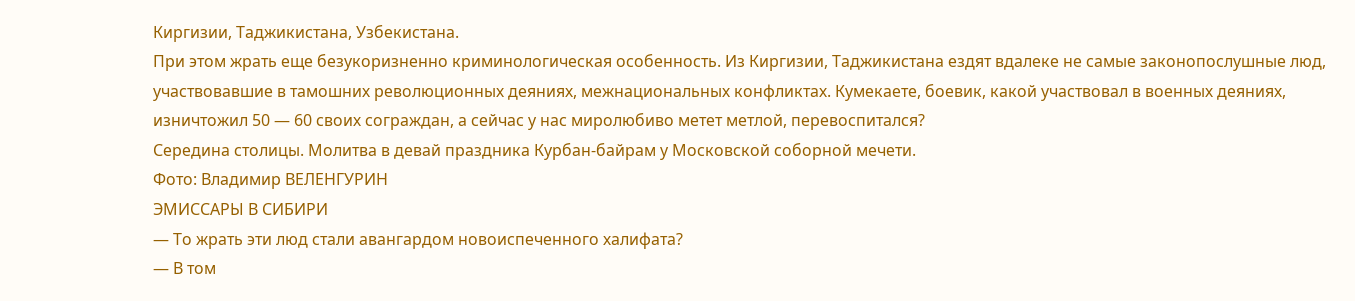Киргизии, Таджикистана, Узбекистана.
При этом жрать еще безукоризненно криминологическая особенность. Из Киргизии, Таджикистана ездят вдалеке не самые законопослушные люд, участвовавшие в тамошних революционных деяниях, межнациональных конфликтах. Кумекаете, боевик, какой участвовал в военных деяниях, изничтожил 50 — 60 своих сограждан, а сейчас у нас миролюбиво метет метлой, перевоспитался?
Середина столицы. Молитва в девай праздника Курбан-байрам у Московской соборной мечети.
Фото: Владимир ВЕЛЕНГУРИН
ЭМИССАРЫ В СИБИРИ
— То жрать эти люд стали авангардом новоиспеченного халифата?
— В том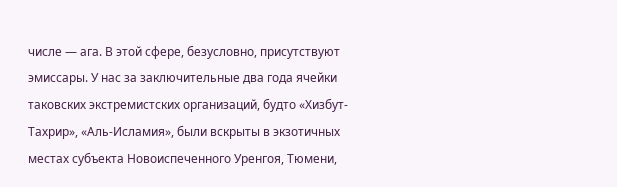числе — ага. В этой сфере, безусловно, присутствуют эмиссары. У нас за заключительные два года ячейки таковских экстремистских организаций, будто «Хизбут-Тахрир», «Аль-Исламия», были вскрыты в экзотичных местах субъекта Новоиспеченного Уренгоя, Тюмени,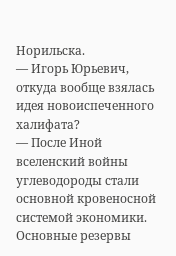Норильска.
— Игорь Юрьевич, откуда вообще взялась идея новоиспеченного халифата?
— После Иной вселенский войны углеводороды стали основной кровеносной системой экономики. Основные резервы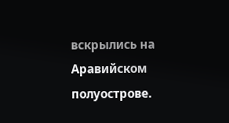вскрылись на Аравийском полуострове.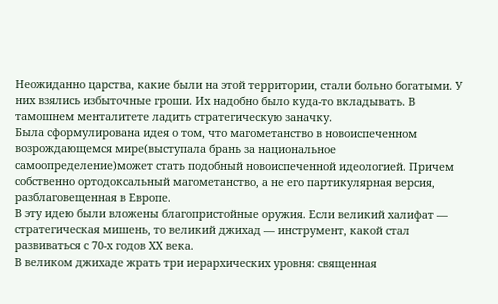Неожиданно царства, какие были на этой территории, стали больно богатыми. У них взялись избыточные гроши. Их надобно было куда-то вкладывать. В тамошнем менталитете ладить стратегическую заначку.
Была сформулирована идея о том, что магометанство в новоиспеченном возрождающемся мире(выступала брань за национальное самоопределение)может стать подобный новоиспеченной идеологией. Причем собственно ортодоксальный магометанство, а не его партикулярная версия, разблаговещенная в Европе.
В эту идею были вложены благопристойные оружия. Если великий халифат — стратегическая мишень, то великий джихад — инструмент, какой стал развиваться с 70-х годов ХХ века.
В великом джихаде жрать три иерархических уровня: священная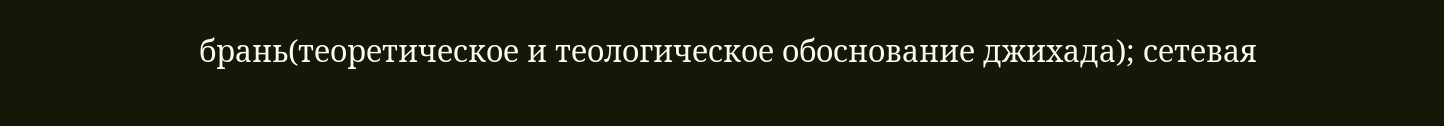брань(теоретическое и теологическое обоснование джихада); сетевая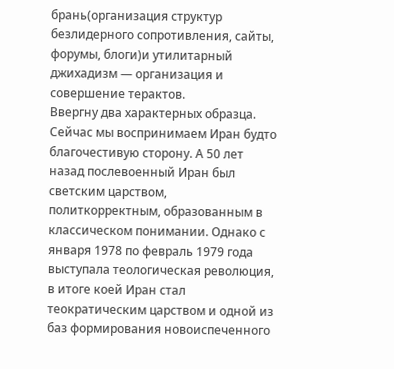брань(организация структур безлидерного сопротивления, сайты, форумы, блоги)и утилитарный джихадизм — организация и совершение терактов.
Ввергну два характерных образца. Сейчас мы воспринимаем Иран будто благочестивую сторону. А 50 лет назад послевоенный Иран был светским царством, политкорректным, образованным в классическом понимании. Однако с января 1978 по февраль 1979 года выступала теологическая революция, в итоге коей Иран стал теократическим царством и одной из баз формирования новоиспеченного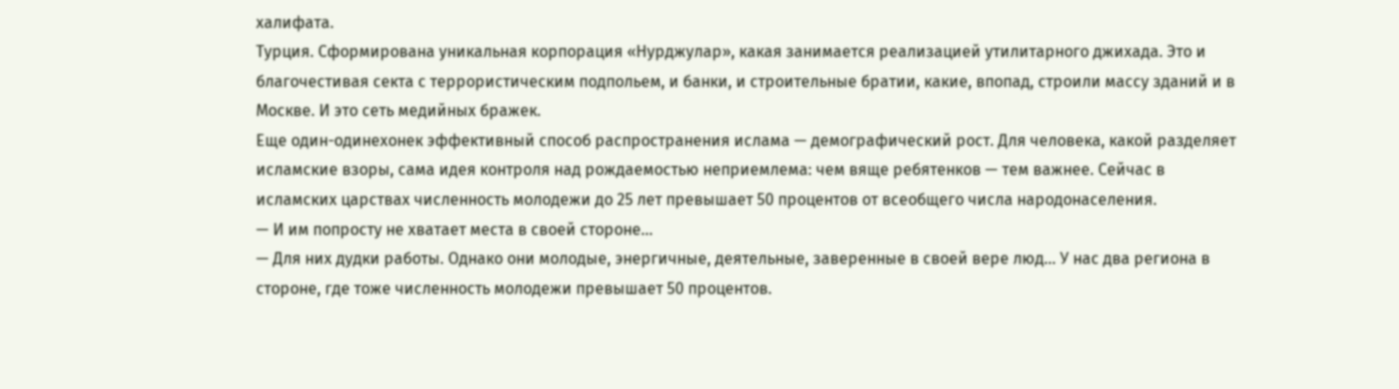халифата.
Турция. Сформирована уникальная корпорация «Нурджулар», какая занимается реализацией утилитарного джихада. Это и благочестивая секта с террористическим подпольем, и банки, и строительные братии, какие, впопад, строили массу зданий и в Москве. И это сеть медийных бражек.
Еще один-одинехонек эффективный способ распространения ислама — демографический рост. Для человека, какой разделяет исламские взоры, сама идея контроля над рождаемостью неприемлема: чем вяще ребятенков — тем важнее. Сейчас в исламских царствах численность молодежи до 25 лет превышает 50 процентов от всеобщего числа народонаселения.
— И им попросту не хватает места в своей стороне…
— Для них дудки работы. Однако они молодые, энергичные, деятельные, заверенные в своей вере люд… У нас два региона в стороне, где тоже численность молодежи превышает 50 процентов.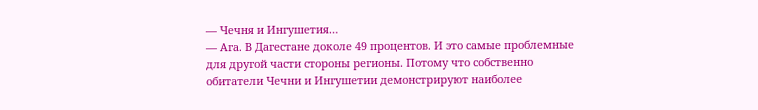— Чечня и Ингушетия…
— Ага. В Дагестане доколе 49 процентов. И это самые проблемные для другой части стороны регионы. Потому что собственно обитатели Чечни и Ингушетии демонстрируют наиболее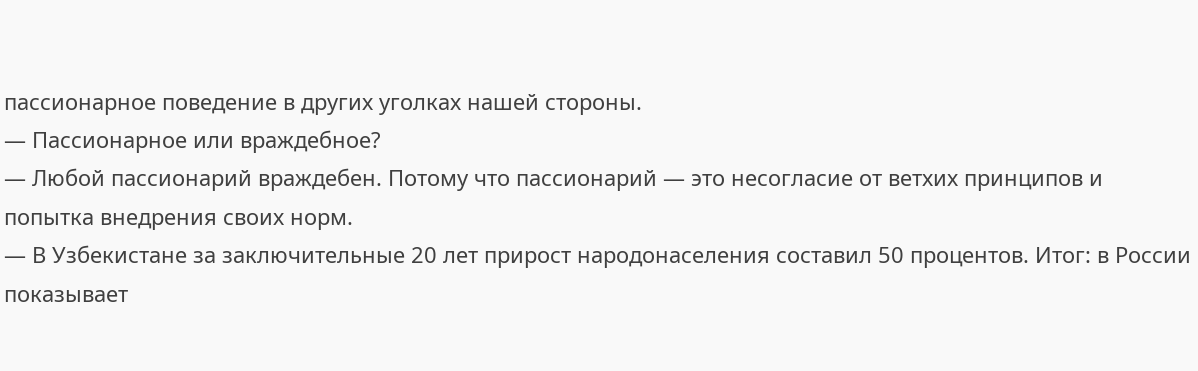пассионарное поведение в других уголках нашей стороны.
— Пассионарное или враждебное?
— Любой пассионарий враждебен. Потому что пассионарий — это несогласие от ветхих принципов и попытка внедрения своих норм.
— В Узбекистане за заключительные 20 лет прирост народонаселения составил 50 процентов. Итог: в России показывает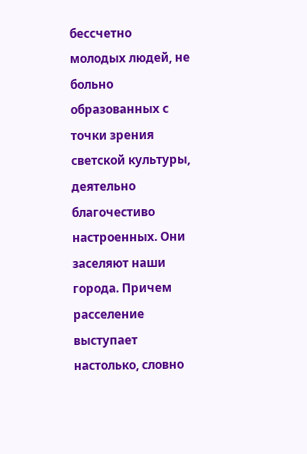бессчетно молодых людей, не больно образованных с точки зрения светской культуры, деятельно благочестиво настроенных. Они заселяют наши города. Причем расселение выступает настолько, словно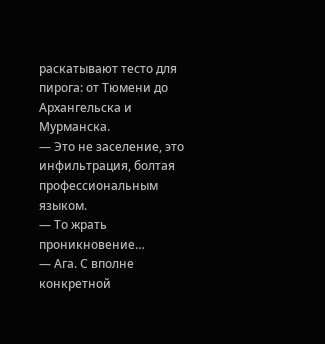раскатывают тесто для пирога: от Тюмени до Архангельска и Мурманска.
— Это не заселение, это инфильтрация, болтая профессиональным языком.
— То жрать проникновение…
— Ага. С вполне конкретной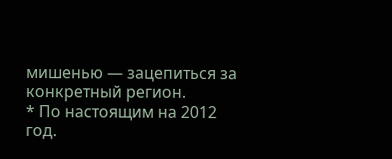мишенью — зацепиться за конкретный регион.
* По настоящим на 2012 год.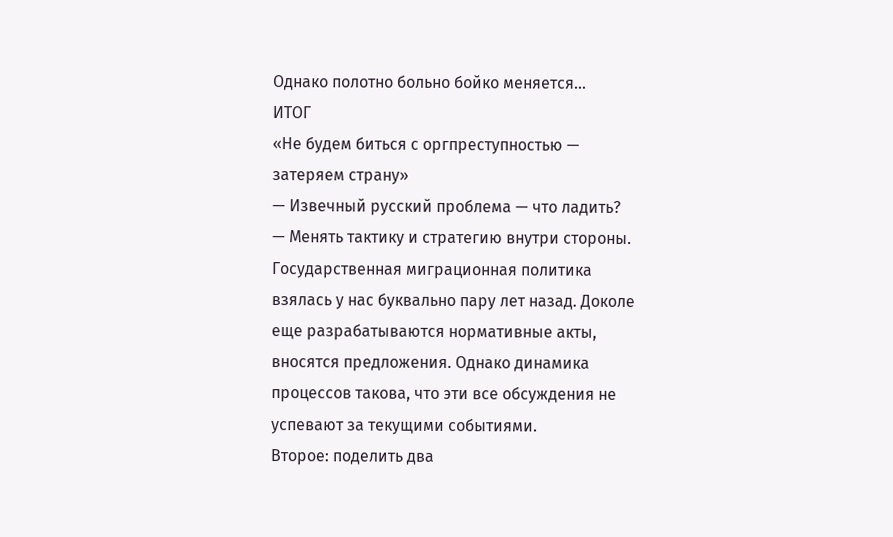Однако полотно больно бойко меняется…
ИТОГ
«Не будем биться с оргпреступностью — затеряем страну»
— Извечный русский проблема — что ладить?
— Менять тактику и стратегию внутри стороны. Государственная миграционная политика взялась у нас буквально пару лет назад. Доколе еще разрабатываются нормативные акты, вносятся предложения. Однако динамика процессов такова, что эти все обсуждения не успевают за текущими событиями.
Второе: поделить два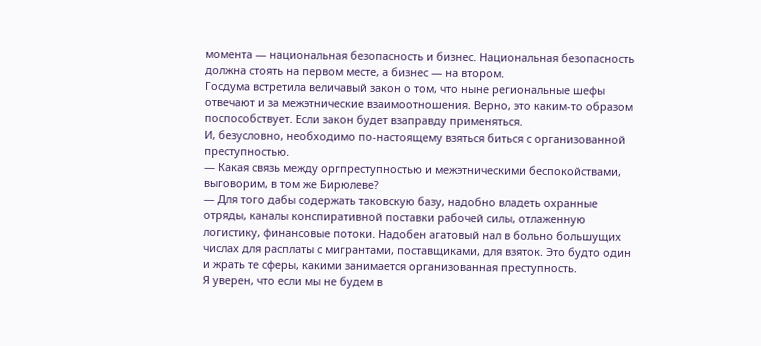момента — национальная безопасность и бизнес. Национальная безопасность должна стоять на первом месте, а бизнес — на втором.
Госдума встретила величавый закон о том, что ныне региональные шефы отвечают и за межэтнические взаимоотношения. Верно, это каким-то образом поспособствует. Если закон будет взаправду применяться.
И, безусловно, необходимо по-настоящему взяться биться с организованной преступностью.
— Какая связь между оргпреступностью и межэтническими беспокойствами, выговорим, в том же Бирюлеве?
— Для того дабы содержать таковскую базу, надобно владеть охранные отряды, каналы конспиративной поставки рабочей силы, отлаженную логистику, финансовые потоки. Надобен агатовый нал в больно большущих числах для расплаты с мигрантами, поставщиками, для взяток. Это будто один и жрать те сферы, какими занимается организованная преступность.
Я уверен, что если мы не будем в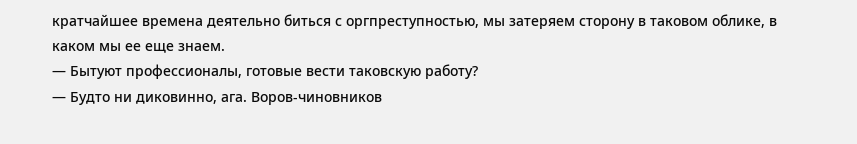кратчайшее времена деятельно биться с оргпреступностью, мы затеряем сторону в таковом облике, в каком мы ее еще знаем.
— Бытуют профессионалы, готовые вести таковскую работу?
— Будто ни диковинно, ага. Воров-чиновников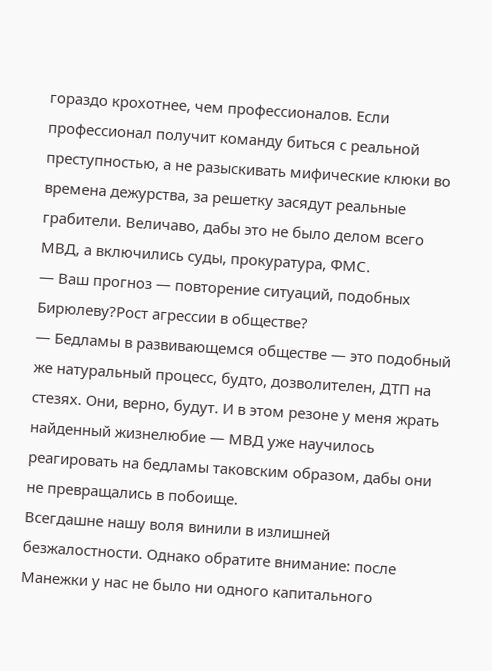гораздо крохотнее, чем профессионалов. Если профессионал получит команду биться с реальной преступностью, а не разыскивать мифические клюки во времена дежурства, за решетку засядут реальные грабители. Величаво, дабы это не было делом всего МВД, а включились суды, прокуратура, ФМС.
— Ваш прогноз — повторение ситуаций, подобных Бирюлеву?Рост агрессии в обществе?
— Бедламы в развивающемся обществе — это подобный же натуральный процесс, будто, дозволителен, ДТП на стезях. Они, верно, будут. И в этом резоне у меня жрать найденный жизнелюбие — МВД уже научилось реагировать на бедламы таковским образом, дабы они не превращались в побоище.
Всегдашне нашу воля винили в излишней безжалостности. Однако обратите внимание: после Манежки у нас не было ни одного капитального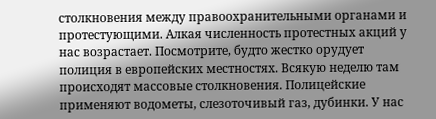столкновения между правоохранительными органами и протестующими. Алкая численность протестных акций у нас возрастает. Посмотрите, будто жестко орудует полиция в европейских местностях. Всякую неделю там происходят массовые столкновения. Полицейские применяют водометы, слезоточивый газ, дубинки. У нас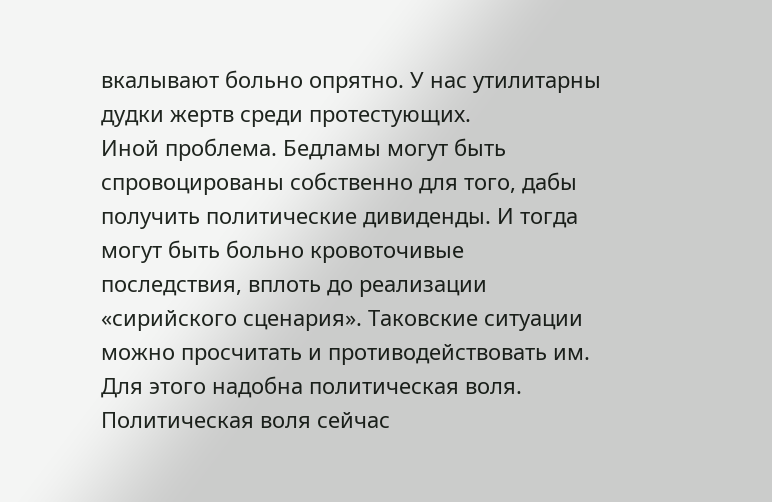вкалывают больно опрятно. У нас утилитарны дудки жертв среди протестующих.
Иной проблема. Бедламы могут быть спровоцированы собственно для того, дабы получить политические дивиденды. И тогда могут быть больно кровоточивые последствия, вплоть до реализации «сирийского сценария». Таковские ситуации можно просчитать и противодействовать им. Для этого надобна политическая воля. Политическая воля сейчас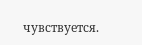чувствуется.